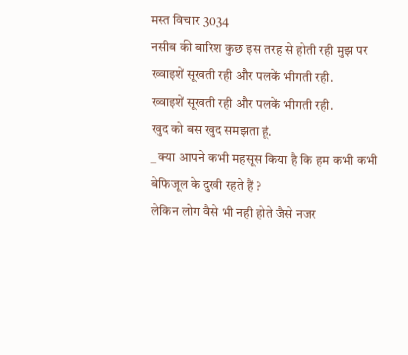मस्त विचार 3034
नसीब की बारिश कुछ इस तरह से होती रही मुझ पर
ख्वाइशें सूखती रही और पलकें भीगती रही.
ख्वाइशें सूखती रही और पलकें भीगती रही.
खुद को बस खुद समझता हूं.
_ क्या आपने कभी महसूस किया है कि हम कभी कभी बेफिजूल के दुखी रहते हैं ?
लेकिन लोग वैसे भी नही होते जैसे नजर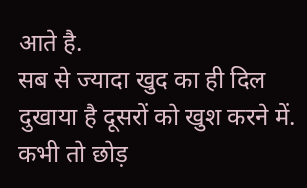आते है.
सब से ज्यादा खुद का ही दिल दुखाया है दूसरों को खुश करने में.
कभी तो छोड़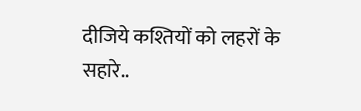दीजिये कश्तियों को लहरों के सहारे..